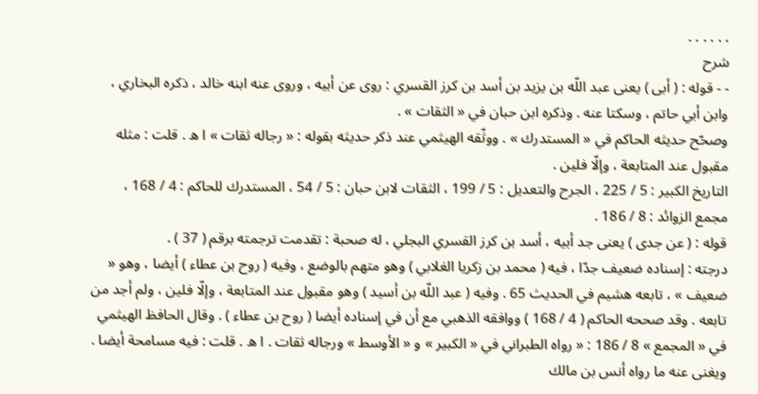. . . . . .
شرح
- - قوله : ( أبى ) يعنى عبد اللّه بن يزيد بن أسد بن كرز القسري : روى عن أبيه ، وروى عنه ابنه خالد ، ذكره البخاري ، وابن أبي حاتم ، وسكتا عنه . وذكره ابن حبان في « الثقات » .
وصحّح حديثه الحاكم في « المستدرك » . ووثّقه الهيثمي عند ذكر حديثه بقوله : « رجاله ثقات » ا ه . قلت : مثله مقبول عند المتابعة ، وإلّا فلين .
التاريخ الكبير : 5 / 225 ، الجرح والتعديل : 5 / 199 ، الثقات لابن حبان : 5 / 54 ، المستدرك للحاكم : 4 / 168 ، مجمع الزوائد : 8 / 186 .
قوله : ( عن جدى ) يعنى جد أبيه ، أسد بن كرز القسري البجلي ، له صحبة : تقدمت ترجمته برقم ( 37 ) .
درجته : إسناده ضعيف جدّا ، فيه ( محمد بن زكريا الغلابي ) وهو متهم بالوضع ، وفيه ( روح بن عطاء ) أيضا ، وهو « ضعيف » ، تابعه هشيم في الحديث 65 . وفيه ( عبد اللّه بن أسيد ) وهو مقبول عند المتابعة ، وإلّا فلين ، ولم أجد من تابعه . وقد صححه الحاكم ( 4 / 168 ) ووافقه الذهبي مع أن في إسناده أيضا ( روح بن عطاء ) . وقال الحافظ الهيثمي في « المجمع » 8 / 186 : « رواه الطبراني في « الكبير » و « الأوسط » ورجاله ثقات . ا ه . قلت : فيه مسامحة أيضا .
ويغنى عنه ما رواه أنس بن مالك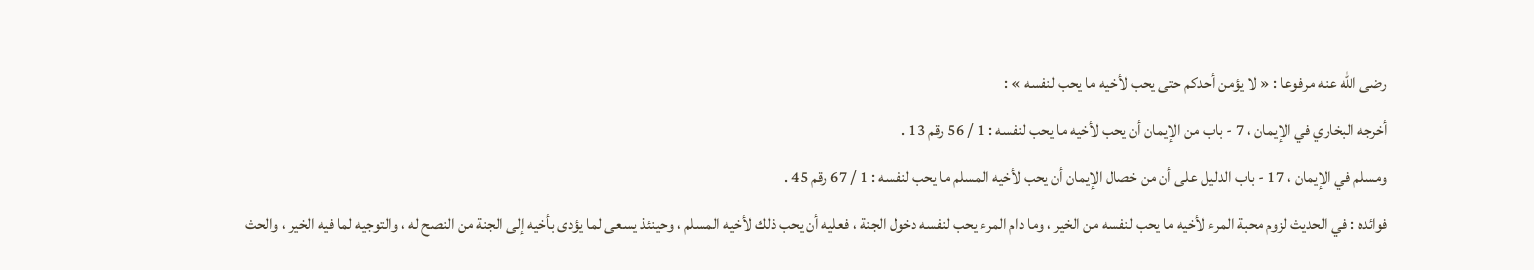رضى اللّه عنه مرفوعا : « لا يؤمن أحدكم حتى يحب لأخيه ما يحب لنفسه » :
أخرجه البخاري في الإيمان ، 7 - باب من الإيمان أن يحب لأخيه ما يحب لنفسه : 1 / 56 رقم 13 .
ومسلم في الإيمان ، 17 - باب الدليل على أن من خصال الإيمان أن يحب لأخيه المسلم ما يحب لنفسه : 1 / 67 رقم 45 .
فوائده : في الحديث لزوم محبة المرء لأخيه ما يحب لنفسه من الخير ، وما دام المرء يحب لنفسه دخول الجنة ، فعليه أن يحب ذلك لأخيه المسلم ، وحينئذ يسعى لما يؤدى بأخيه إلى الجنة من النصح له ، والتوجيه لما فيه الخير ، والحث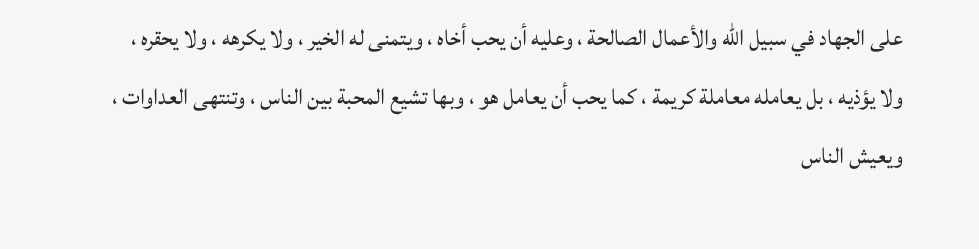على الجهاد في سبيل اللّه والأعمال الصالحة ، وعليه أن يحب أخاه ، ويتمنى له الخير ، ولا يكرهه ، ولا يحقره ، ولا يؤذيه ، بل يعامله معاملة كريمة ، كما يحب أن يعامل هو ، وبها تشيع المحبة بين الناس ، وتنتهى العداوات ، ويعيش الناس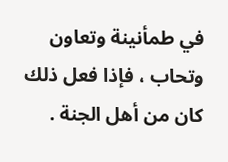في طمأنينة وتعاون وتحاب ، فإذا فعل ذلك كان من أهل الجنة .